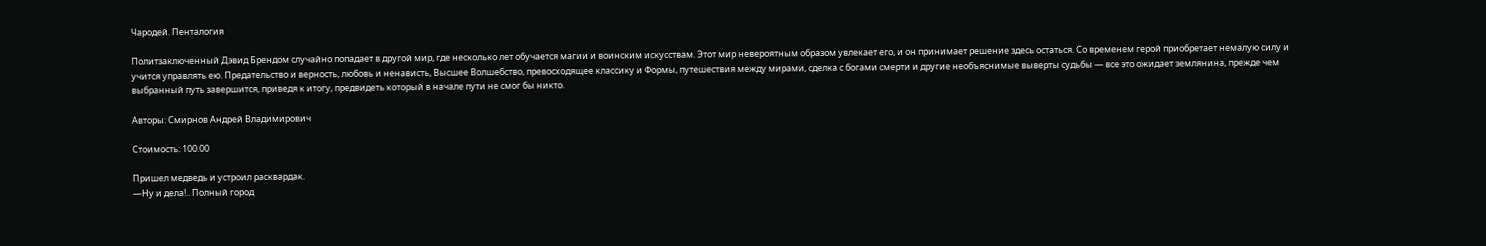Чародей. Пенталогия

Политзаключенный Дэвид Брендом случайно попадает в другой мир, где несколько лет обучается магии и воинским искусствам. Этот мир невероятным образом увлекает его, и он принимает решение здесь остаться. Со временем герой приобретает немалую силу и учится управлять ею. Предательство и верность, любовь и ненависть, Высшее Волшебство, превосходящее классику и Формы, путешествия между мирами, сделка с богами смерти и другие необъяснимые выверты судьбы — все это ожидает землянина, прежде чем выбранный путь завершится, приведя к итогу, предвидеть который в начале пути не смог бы никто.

Авторы: Смирнов Андрей Владимирович

Стоимость: 100.00

Пришел медведь и устроил расквардак.
—Ну и дела!.. Полный город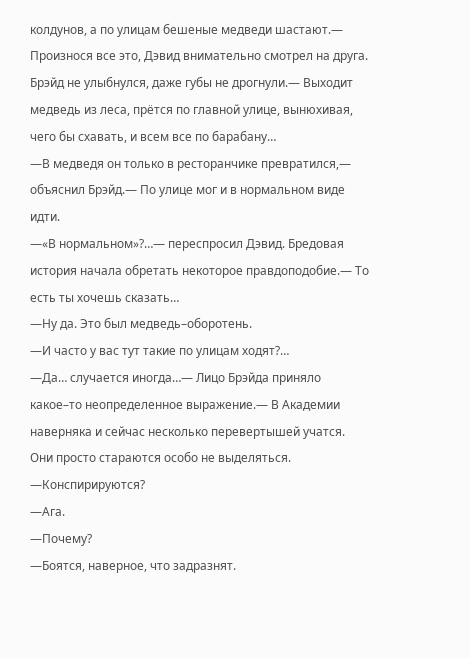колдунов, а по улицам бешеные медведи шастают.— Произнося все это, Дэвид внимательно смотрел на друга. Брэйд не улыбнулся, даже губы не дрогнули.— Выходит медведь из леса, прётся по главной улице, вынюхивая, чего бы схавать, и всем все по барабану…
—В медведя он только в ресторанчике превратился,— объяснил Брэйд.— По улице мог и в нормальном виде идти.
—«В нормальном»?…— переспросил Дэвид. Бредовая история начала обретать некоторое правдоподобие.— То есть ты хочешь сказать…
—Ну да. Это был медведь–оборотень.
—И часто у вас тут такие по улицам ходят?…
—Да… случается иногда…— Лицо Брэйда приняло какое–то неопределенное выражение.— В Академии наверняка и сейчас несколько перевертышей учатся. Они просто стараются особо не выделяться.
—Конспирируются?
—Ага.
—Почему?
—Боятся, наверное, что задразнят.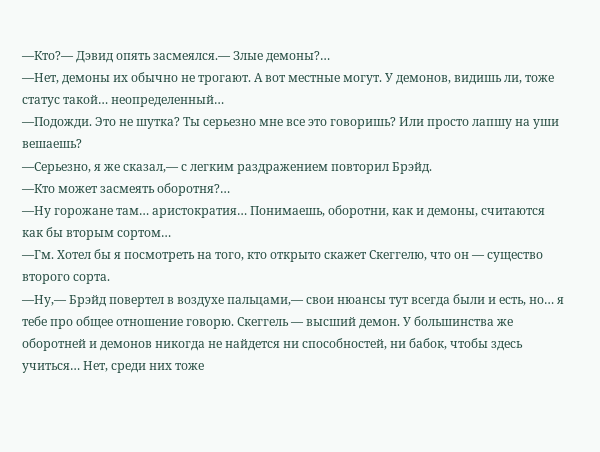—Кто?— Дэвид опять засмеялся.— Злые демоны?…
—Нет, демоны их обычно не трогают. А вот местные могут. У демонов, видишь ли, тоже статус такой… неопределенный…
—Подожди. Это не шутка? Ты серьезно мне все это говоришь? Или просто лапшу на уши вешаешь?
—Серьезно, я же сказал,— с легким раздражением повторил Брэйд.
—Кто может засмеять оборотня?…
—Ну горожане там… аристократия… Понимаешь, оборотни, как и демоны, считаются как бы вторым сортом…
—Гм. Хотел бы я посмотреть на того, кто открыто скажет Скеггелю, что он — существо второго сорта.
—Ну,— Брэйд повертел в воздухе пальцами,— свои нюансы тут всегда были и есть, но… я тебе про общее отношение говорю. Скеггель — высший демон. У большинства же оборотней и демонов никогда не найдется ни способностей, ни бабок, чтобы здесь учиться… Нет, среди них тоже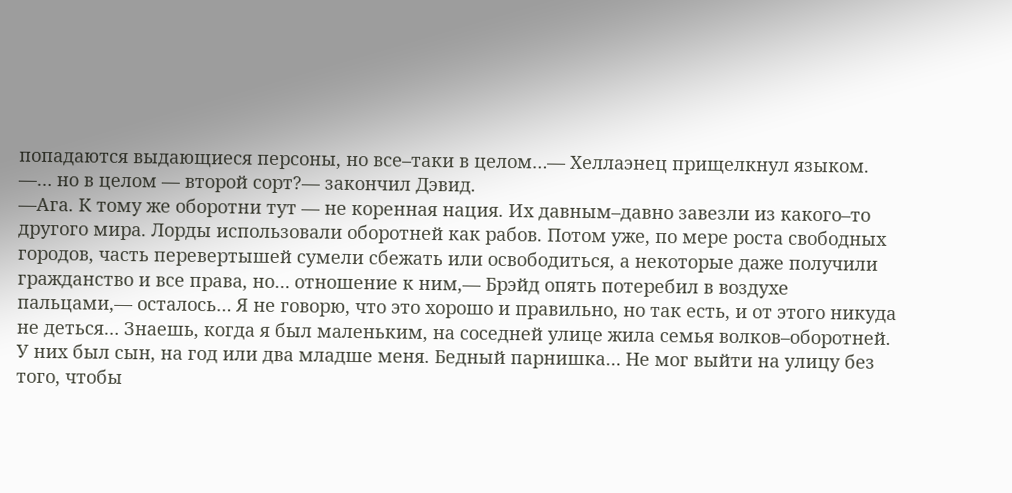попадаются выдающиеся персоны, но все–таки в целом…— Хеллаэнец прищелкнул языком.
—… но в целом — второй сорт?— закончил Дэвид.
—Ага. К тому же оборотни тут — не коренная нация. Их давным–давно завезли из какого–то другого мира. Лорды использовали оборотней как рабов. Потом уже, по мере роста свободных городов, часть перевертышей сумели сбежать или освободиться, а некоторые даже получили гражданство и все права, но… отношение к ним,— Брэйд опять потеребил в воздухе пальцами,— осталось… Я не говорю, что это хорошо и правильно, но так есть, и от этого никуда не деться… Знаешь, когда я был маленьким, на соседней улице жила семья волков–оборотней. У них был сын, на год или два младше меня. Бедный парнишка… Не мог выйти на улицу без того, чтобы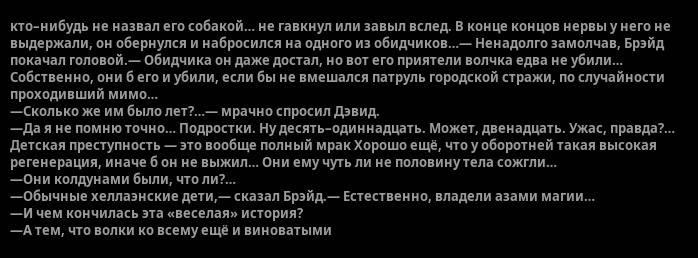кто–нибудь не назвал его собакой… не гавкнул или завыл вслед. В конце концов нервы у него не выдержали, он обернулся и набросился на одного из обидчиков…— Ненадолго замолчав, Брэйд покачал головой.— Обидчика он даже достал, но вот его приятели волчка едва не убили… Собственно, они б его и убили, если бы не вмешался патруль городской стражи, по случайности проходивший мимо…
—Сколько же им было лет?…— мрачно спросил Дэвид.
—Да я не помню точно… Подростки. Ну десять–одиннадцать. Может, двенадцать. Ужас, правда?… Детская преступность — это вообще полный мрак Хорошо ещё, что у оборотней такая высокая регенерация, иначе б он не выжил… Они ему чуть ли не половину тела сожгли…
—Они колдунами были, что ли?…
—Обычные хеллаэнские дети,— сказал Брэйд.— Естественно, владели азами магии…
—И чем кончилась эта «веселая» история?
—А тем, что волки ко всему ещё и виноватыми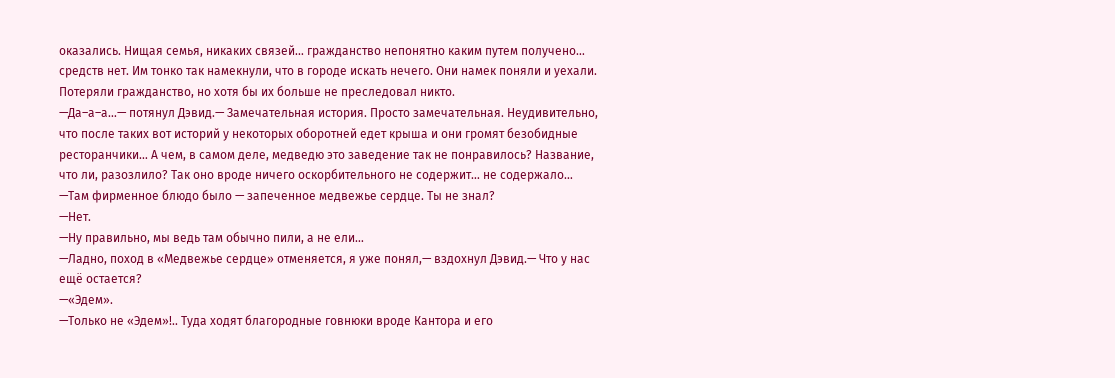оказались. Нищая семья, никаких связей… гражданство непонятно каким путем получено… средств нет. Им тонко так намекнули, что в городе искать нечего. Они намек поняли и уехали. Потеряли гражданство, но хотя бы их больше не преследовал никто.
—Да–а–а…— потянул Дэвид.— Замечательная история. Просто замечательная. Неудивительно, что после таких вот историй у некоторых оборотней едет крыша и они громят безобидные ресторанчики… А чем, в самом деле, медведю это заведение так не понравилось? Название, что ли, разозлило? Так оно вроде ничего оскорбительного не содержит… не содержало…
—Там фирменное блюдо было — запеченное медвежье сердце. Ты не знал?
—Нет.
—Ну правильно, мы ведь там обычно пили, а не ели…
—Ладно, поход в «Медвежье сердце» отменяется, я уже понял,— вздохнул Дэвид.— Что у нас ещё остается?
—«Эдем».
—Только не «Эдем»!.. Туда ходят благородные говнюки вроде Кантора и его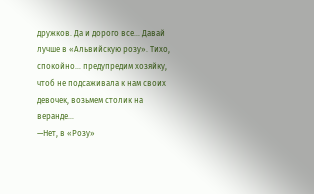дружков. Да и дорого все… Давай лучше в «Альвийскую розу». Тихо, спокойно… предупредим хозяйку, чтоб не подсаживала к нам своих девочек, возьмем столик на веранде…
—Нет, в «Розу»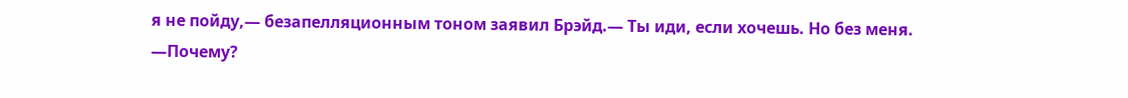я не пойду,— безапелляционным тоном заявил Брэйд.— Ты иди, если хочешь. Но без меня.
—Почему?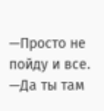—Просто не пойду и все.
—Да ты там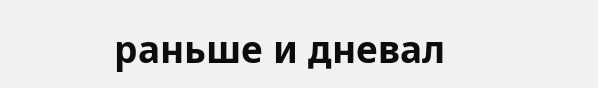раньше и дневал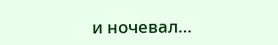и ночевал…